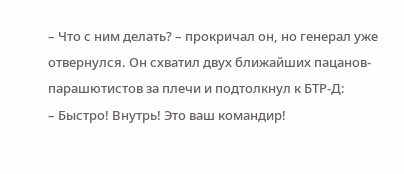– Что с ним делать? – прокричал он, но генерал уже отвернулся. Он схватил двух ближайших пацанов-парашютистов за плечи и подтолкнул к БТР-Д:
– Быстро! Внутрь! Это ваш командир!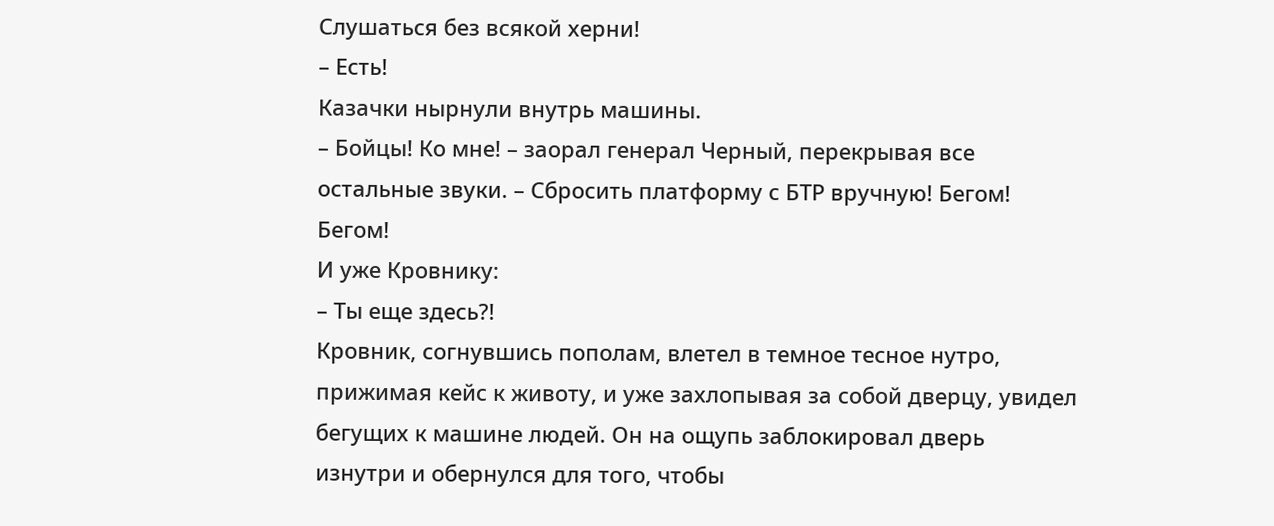Слушаться без всякой херни!
– Есть!
Казачки нырнули внутрь машины.
– Бойцы! Ко мне! – заорал генерал Черный, перекрывая все остальные звуки. – Сбросить платформу с БТР вручную! Бегом! Бегом!
И уже Кровнику:
– Ты еще здесь?!
Кровник, согнувшись пополам, влетел в темное тесное нутро, прижимая кейс к животу, и уже захлопывая за собой дверцу, увидел бегущих к машине людей. Он на ощупь заблокировал дверь изнутри и обернулся для того, чтобы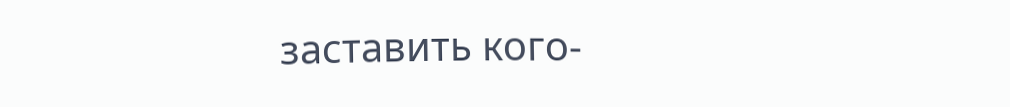заставить кого-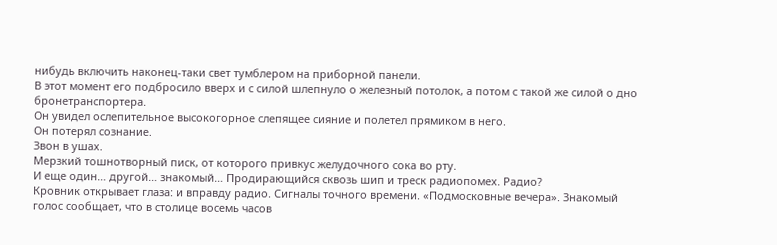нибудь включить наконец-таки свет тумблером на приборной панели.
В этот момент его подбросило вверх и с силой шлепнуло о железный потолок, а потом с такой же силой о дно бронетранспортера.
Он увидел ослепительное высокогорное слепящее сияние и полетел прямиком в него.
Он потерял сознание.
Звон в ушах.
Мерзкий тошнотворный писк, от которого привкус желудочного сока во рту.
И еще один… другой… знакомый… Продирающийся сквозь шип и треск радиопомех. Радио?
Кровник открывает глаза: и вправду радио. Сигналы точного времени. «Подмосковные вечера». Знакомый голос сообщает, что в столице восемь часов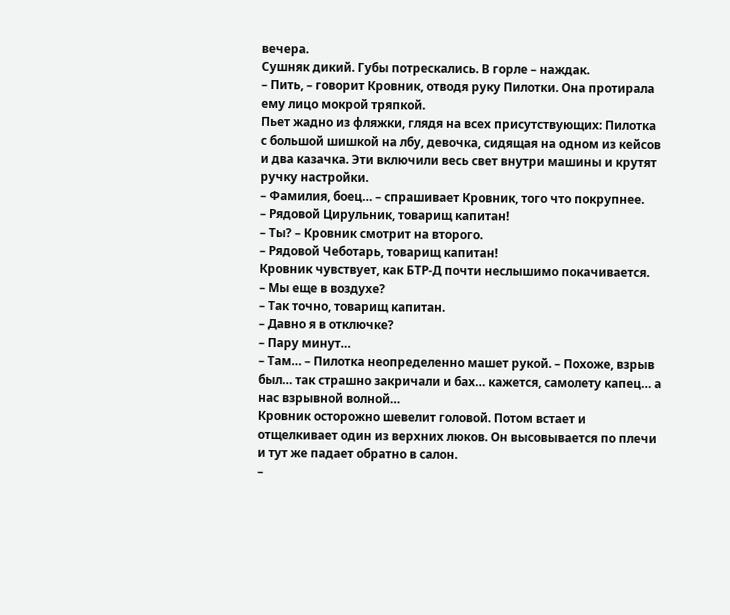вечера.
Сушняк дикий. Губы потрескались. В горле – наждак.
– Пить, – говорит Кровник, отводя руку Пилотки. Она протирала ему лицо мокрой тряпкой.
Пьет жадно из фляжки, глядя на всех присутствующих: Пилотка с большой шишкой на лбу, девочка, сидящая на одном из кейсов и два казачка. Эти включили весь свет внутри машины и крутят ручку настройки.
– Фамилия, боец… – спрашивает Кровник, того что покрупнее.
– Рядовой Цирульник, товарищ капитан!
– Ты? – Кровник смотрит на второго.
– Рядовой Чеботарь, товарищ капитан!
Кровник чувствует, как БТР-Д почти неслышимо покачивается.
– Мы еще в воздухе?
– Так точно, товарищ капитан.
– Давно я в отключке?
– Пару минут…
– Там… – Пилотка неопределенно машет рукой. – Похоже, взрыв был… так страшно закричали и бах… кажется, самолету капец… а нас взрывной волной…
Кровник осторожно шевелит головой. Потом встает и отщелкивает один из верхних люков. Он высовывается по плечи и тут же падает обратно в салон.
–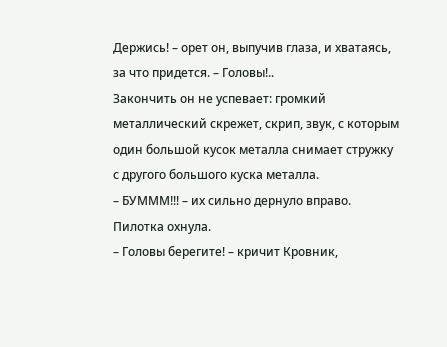Держись! – орет он, выпучив глаза, и хватаясь, за что придется. – Головы!..
Закончить он не успевает: громкий металлический скрежет, скрип, звук, с которым один большой кусок металла снимает стружку с другого большого куска металла.
– БУМММ!!! – их сильно дернуло вправо. Пилотка охнула.
– Головы берегите! – кричит Кровник,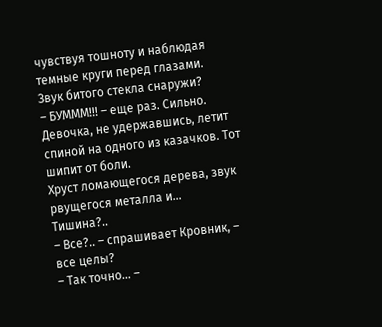чувствуя тошноту и наблюдая темные круги перед глазами.
Звук битого стекла снаружи?
– БУМММ!!! – еще раз. Сильно. Девочка, не удержавшись, летит спиной на одного из казачков. Тот шипит от боли.
Хруст ломающегося дерева, звук рвущегося металла и…
Тишина?..
– Все?.. – спрашивает Кровник, – все целы?
– Так точно… –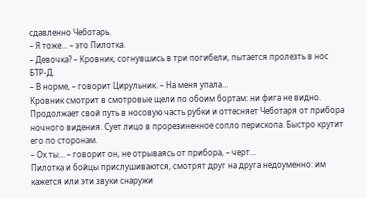сдавленно Чеботарь.
– Я тоже… – это Пилотка.
– Девочка? – Кровник, согнувшись в три погибели, пытается пролезть в нос БТР-Д.
– В норме, – говорит Цирульник. – На меня упала…
Кровник смотрит в смотровые щели по обоим бортам: ни фига не видно. Продолжает свой путь в носовую часть рубки и оттесняет Чеботаря от прибора ночного видения. Сует лицо в прорезиненное сопло перископа. Быстро крутит его по сторонам.
– Ох ты… – говорит он, не отрываясь от прибора, – черт…
Пилотка и бойцы прислушиваются, смотрят друг на друга недоуменно: им кажется или эти звуки снаружи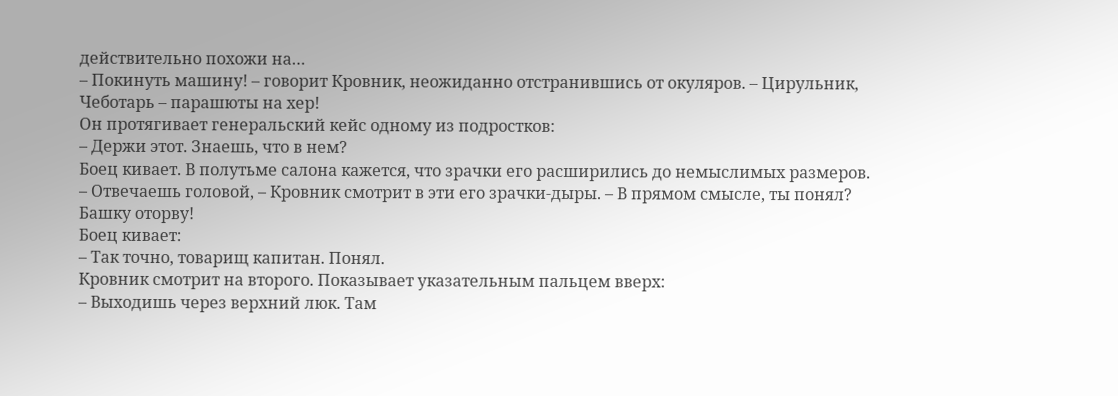действительно похожи на…
– Покинуть машину! – говорит Кровник, неожиданно отстранившись от окуляров. – Цирульник, Чеботарь – парашюты на хер!
Он протягивает генеральский кейс одному из подростков:
– Держи этот. Знаешь, что в нем?
Боец кивает. В полутьме салона кажется, что зрачки его расширились до немыслимых размеров.
– Отвечаешь головой, – Кровник смотрит в эти его зрачки-дыры. – В прямом смысле, ты понял? Башку оторву!
Боец кивает:
– Так точно, товарищ капитан. Понял.
Кровник смотрит на второго. Показывает указательным пальцем вверх:
– Выходишь через верхний люк. Там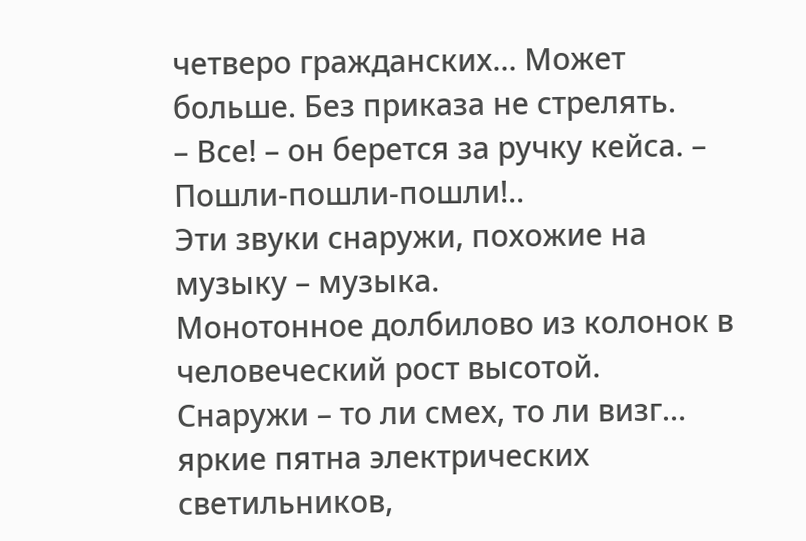четверо гражданских… Может больше. Без приказа не стрелять.
– Все! – он берется за ручку кейса. – Пошли-пошли-пошли!..
Эти звуки снаружи, похожие на музыку – музыка.
Монотонное долбилово из колонок в человеческий рост высотой. Снаружи – то ли смех, то ли визг… яркие пятна электрических светильников,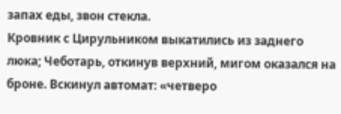запах еды, звон стекла.
Кровник с Цирульником выкатились из заднего люка; Чеботарь, откинув верхний, мигом оказался на броне. Вскинул автомат: «четверо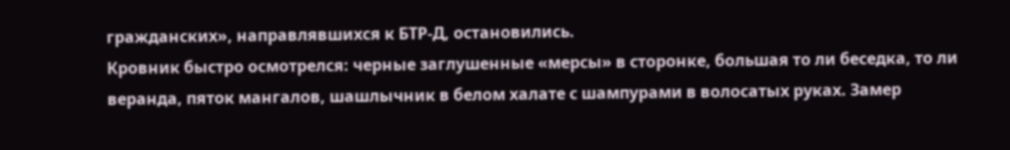гражданских», направлявшихся к БТР-Д, остановились.
Кровник быстро осмотрелся: черные заглушенные «мерсы» в сторонке, большая то ли беседка, то ли веранда, пяток мангалов, шашлычник в белом халате с шампурами в волосатых руках. Замер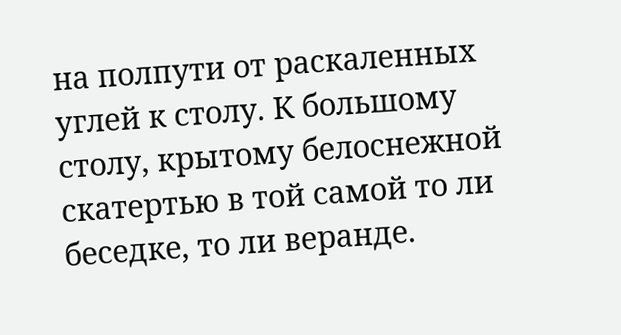на полпути от раскаленных углей к столу. К большому столу, крытому белоснежной скатертью в той самой то ли беседке, то ли веранде.